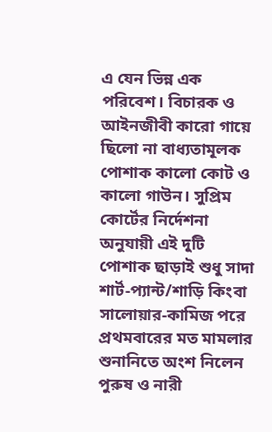এ যেন ভিন্ন এক পরিবেশ। বিচারক ও আইনজীবী কারো গায়ে ছিলো না বাধ্যতামূলক পোশাক কালো কোট ও কালো গাউন। সুপ্রিম কোর্টের নির্দেশনা অনুযায়ী এই দুটি পোশাক ছাড়াই শুধু সাদা শার্ট-প্যান্ট/শাড়ি কিংবা সালোয়ার-কামিজ পরে প্রথমবারের মত মামলার শুনানিতে অংশ নিলেন পুরুষ ও নারী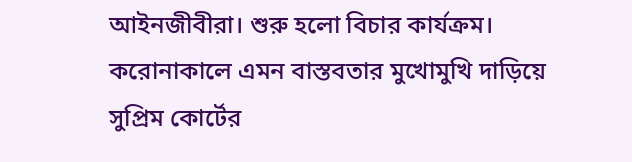আইনজীবীরা। শুরু হলো বিচার কার্যক্রম।
করোনাকালে এমন বাস্তবতার মুখোমুখি দাড়িয়ে সুপ্রিম কোর্টের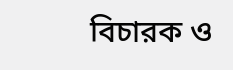বিচারক ও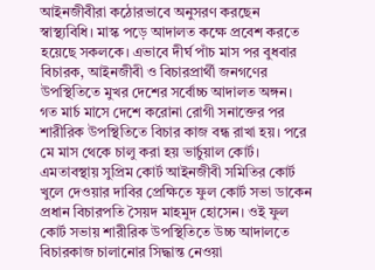আইনজীবীরা কঠোরভাবে অনুসরণ করছেন স্বাস্থ্যবিধি। মাস্ক পড়ে আদালত কক্ষে প্রবেশ করতে হয়েছে সকলকে। এভাবে দীর্ঘ পাঁচ মাস পর বুধবার বিচারক, আইনজীবী ও বিচারপ্রার্থী জনগণের উপস্থিতিতে মুখর দেশের সর্বোচ্চ আদালত অঙ্গন।
গত মার্চ মাসে দেশে করোনা রোগী সনাক্তের পর শারীরিক উপস্থিতিতে বিচার কাজ বন্ধ রাখা হয়। পরে মে মাস থেকে চালু করা হয় ভার্চুয়াল কোর্ট। এমতাবস্থায় সুপ্রিম কোর্ট আইনজীবী সমিতির কোর্ট খুলে দেওয়ার দাবির প্রেক্ষিতে ফুল কোর্ট সভা ডাকেন প্রধান বিচারপতি সৈয়দ মাহমুদ হোসেন। ওই ফুল কোর্ট সভায় শারীরিক উপস্থিতিতে উচ্চ আদালতে বিচারকাজ চালানোর সিদ্ধান্ত নেওয়া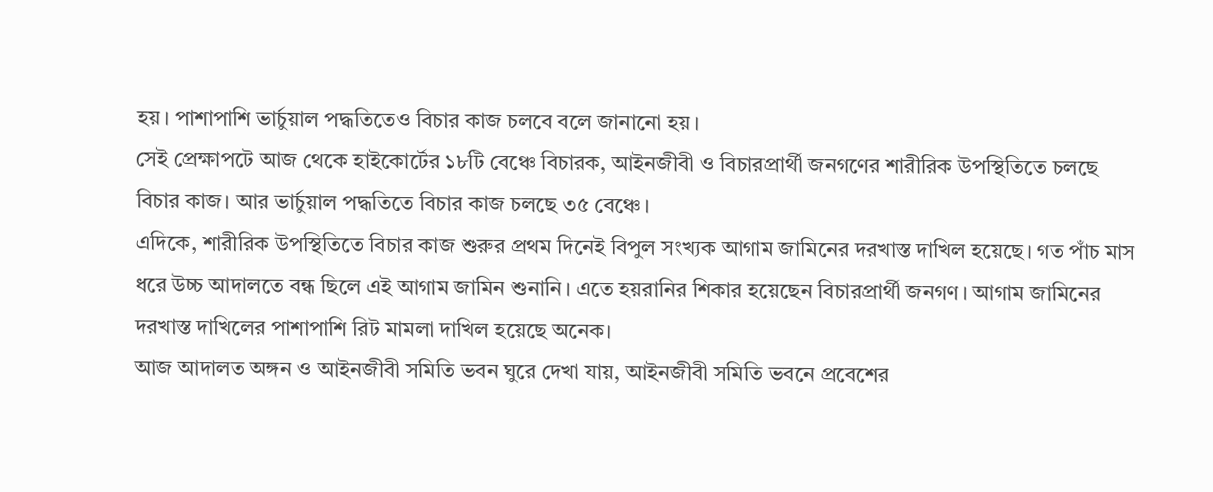হয়। পাশাপাশি ভার্চুয়াল পদ্ধতিতেও বিচার কাজ চলবে বলে জানানো হয়।
সেই প্রেক্ষাপটে আজ থেকে হাইকোর্টের ১৮টি বেঞ্চে বিচারক, আইনজীবী ও বিচারপ্রার্থী জনগণের শারীরিক উপস্থিতিতে চলছে বিচার কাজ। আর ভার্চুয়াল পদ্ধতিতে বিচার কাজ চলছে ৩৫ বেঞ্চে।
এদিকে, শারীরিক উপস্থিতিতে বিচার কাজ শুরুর প্রথম দিনেই বিপুল সংখ্যক আগাম জামিনের দরখাস্ত দাখিল হয়েছে। গত পাঁচ মাস ধরে উচ্চ আদালতে বন্ধ ছিলে এই আগাম জামিন শুনানি। এতে হয়রানির শিকার হয়েছেন বিচারপ্রার্থী জনগণ। আগাম জামিনের দরখাস্ত দাখিলের পাশাপাশি রিট মামলা দাখিল হয়েছে অনেক।
আজ আদালত অঙ্গন ও আইনজীবী সমিতি ভবন ঘুরে দেখা যায়, আইনজীবী সমিতি ভবনে প্রবেশের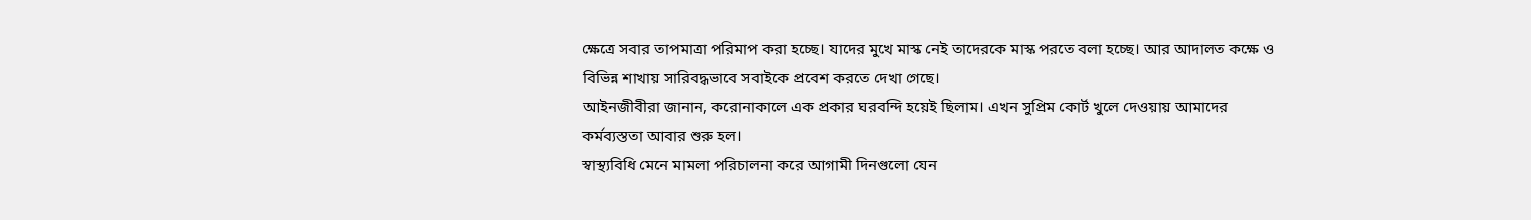ক্ষেত্রে সবার তাপমাত্রা পরিমাপ করা হচ্ছে। যাদের মুখে মাস্ক নেই তাদেরকে মাস্ক পরতে বলা হচ্ছে। আর আদালত কক্ষে ও বিভিন্ন শাখায় সারিবদ্ধভাবে সবাইকে প্রবেশ করতে দেখা গেছে।
আইনজীবীরা জানান, করোনাকালে এক প্রকার ঘরবন্দি হয়েই ছিলাম। এখন সুপ্রিম কোর্ট খুলে দেওয়ায় আমাদের কর্মব্যস্ততা আবার শুরু হল।
স্বাস্থ্যবিধি মেনে মামলা পরিচালনা করে আগামী দিনগুলো যেন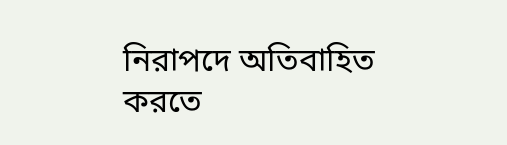নিরাপদে অতিবাহিত করতে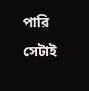পারি সেটাই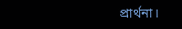প্রার্থনা।